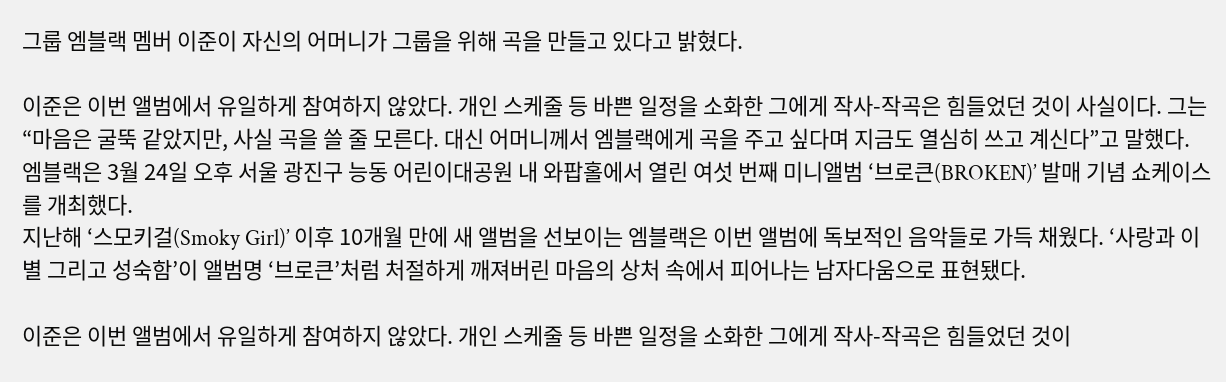그룹 엠블랙 멤버 이준이 자신의 어머니가 그룹을 위해 곡을 만들고 있다고 밝혔다.

이준은 이번 앨범에서 유일하게 참여하지 않았다. 개인 스케줄 등 바쁜 일정을 소화한 그에게 작사-작곡은 힘들었던 것이 사실이다. 그는 “마음은 굴뚝 같았지만, 사실 곡을 쓸 줄 모른다. 대신 어머니께서 엠블랙에게 곡을 주고 싶다며 지금도 열심히 쓰고 계신다”고 말했다.
엠블랙은 3월 24일 오후 서울 광진구 능동 어린이대공원 내 와팝홀에서 열린 여섯 번째 미니앨범 ‘브로큰(BROKEN)’ 발매 기념 쇼케이스를 개최했다.
지난해 ‘스모키걸(Smoky Girl)’ 이후 10개월 만에 새 앨범을 선보이는 엠블랙은 이번 앨범에 독보적인 음악들로 가득 채웠다. ‘사랑과 이별 그리고 성숙함’이 앨범명 ‘브로큰’처럼 처절하게 깨져버린 마음의 상처 속에서 피어나는 남자다움으로 표현됐다.

이준은 이번 앨범에서 유일하게 참여하지 않았다. 개인 스케줄 등 바쁜 일정을 소화한 그에게 작사-작곡은 힘들었던 것이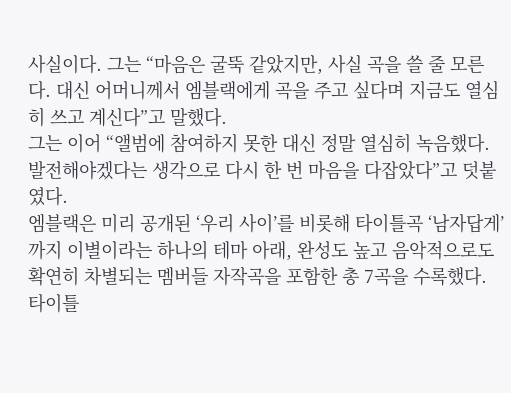사실이다. 그는 “마음은 굴뚝 같았지만, 사실 곡을 쓸 줄 모른다. 대신 어머니께서 엠블랙에게 곡을 주고 싶다며 지금도 열심히 쓰고 계신다”고 말했다.
그는 이어 “앨범에 참여하지 못한 대신 정말 열심히 녹음했다. 발전해야겠다는 생각으로 다시 한 번 마음을 다잡았다”고 덧붙였다.
엠블랙은 미리 공개된 ‘우리 사이’를 비롯해 타이틀곡 ‘남자답게’ 까지 이별이라는 하나의 테마 아래, 완성도 높고 음악적으로도 확연히 차별되는 멤버들 자작곡을 포함한 총 7곡을 수록했다.
타이틀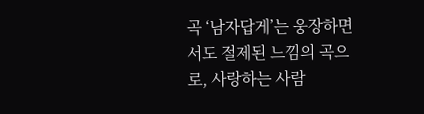곡 ‘남자답게’는 웅장하면서도 절제된 느낌의 곡으로, 사랑하는 사람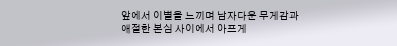앞에서 이별을 느끼며 남자다운 무게감과 애절한 본심 사이에서 아프게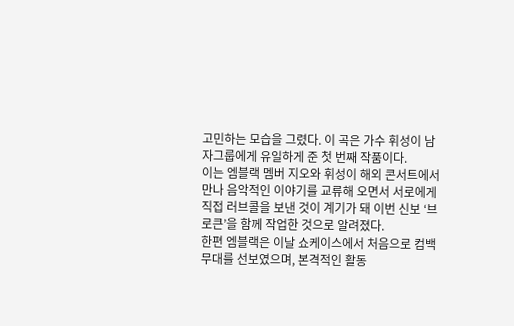고민하는 모습을 그렸다. 이 곡은 가수 휘성이 남자그룹에게 유일하게 준 첫 번째 작품이다.
이는 엠블랙 멤버 지오와 휘성이 해외 콘서트에서 만나 음악적인 이야기를 교류해 오면서 서로에게 직접 러브콜을 보낸 것이 계기가 돼 이번 신보 ‘브로큰’을 함께 작업한 것으로 알려졌다.
한편 엠블랙은 이날 쇼케이스에서 처음으로 컴백 무대를 선보였으며, 본격적인 활동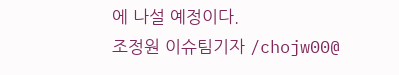에 나설 예정이다.
조정원 이슈팀기자 /chojw00@